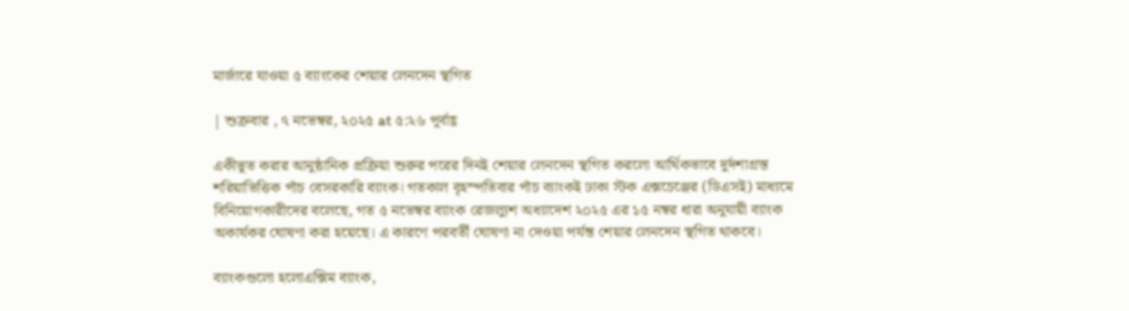মার্জারে যাওয়া ৫ ব্যাংকের শেয়ার লেনদেন স্থগিত

| শুক্রবার , ৭ নভেম্বর, ২০২৫ at ৫:২৬ পূর্বাহ্ণ

একীভূত করার আনুষ্ঠানিক প্রক্রিয়া শুরুর পরের দিনই শেয়ার লেনদেন স্থগিত করলো আর্থিকভাবে দুর্দশাগ্রস্ত শরিয়াভিত্তিক পাঁচ বেসরকারি ব্যাংক। গতকাল বৃহস্পতিবার পাঁচ ব্যাংকই ঢাকা স্টক এক্সচেঞ্জের (ডিএসই) মাধ্যমে বিনিয়োগকারীদের বলেছে, গত ৫ নভেম্বর ব্যাংক রেজল্যুশ অধ্যাদেশ ২০২৫ এর ১৫ নম্বর ধারা অনুযায়ী ব্যাংক অকার্যকর ঘোষণা করা হয়েছে। এ কারণে পরবর্তী ঘোষণা না দেওয়া পর্যন্ত শেয়ার লেনদেন স্থগিত থাকবে।

ব্যাংকগুলো হলোএক্সিম ব্যাংক,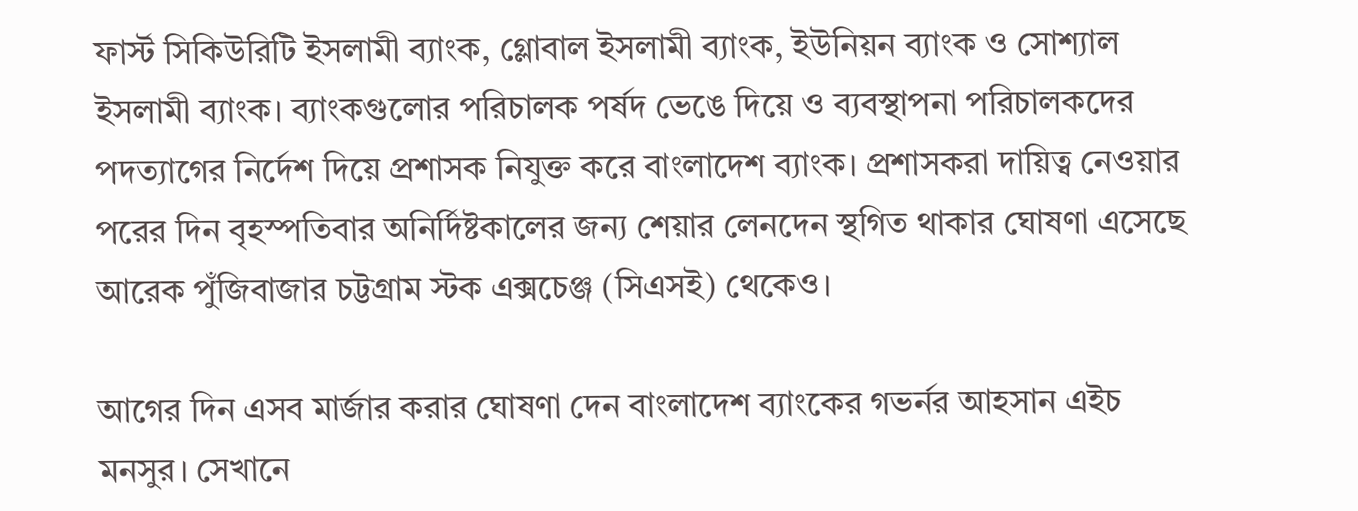ফার্স্ট সিকিউরিটি ইসলামী ব্যাংক, গ্লোবাল ইসলামী ব্যাংক, ইউনিয়ন ব্যাংক ও সোশ্যাল ইসলামী ব্যাংক। ব্যাংকগুলোর পরিচালক পর্ষদ ভেঙে দিয়ে ও ব্যবস্থাপনা পরিচালকদের পদত্যাগের নির্দেশ দিয়ে প্রশাসক নিযুক্ত করে বাংলাদেশ ব্যাংক। প্রশাসকরা দায়িত্ব নেওয়ার পরের দিন বৃহস্পতিবার অনির্দিষ্টকালের জন্য শেয়ার লেনদেন স্থগিত থাকার ঘোষণা এসেছে আরেক পুঁজিবাজার চট্টগ্রাম স্টক এক্সচেঞ্জ (সিএসই) থেকেও।

আগের দিন এসব মার্জার করার ঘোষণা দেন বাংলাদেশ ব্যাংকের গভর্নর আহসান এইচ মনসুর। সেখানে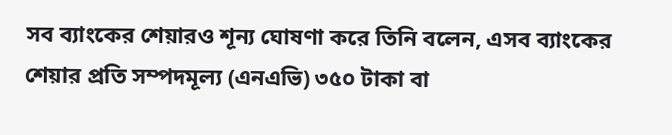সব ব্যাংকের শেয়ারও শূন্য ঘোষণা করে তিনি বলেন, এসব ব্যাংকের শেয়ার প্রতি সম্পদমূল্য (এনএভি) ৩৫০ টাকা বা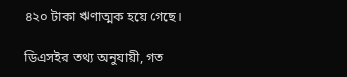৪২০ টাকা ঋণাত্মক হয়ে গেছে।

ডিএসইর তথ্য অনুযায়ী, গত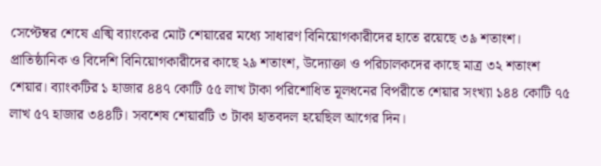সেপ্টেম্বর শেষে এঙ্মি ব্যাংকের মোট শেয়ারের মধ্যে সাধারণ বিনিয়োগকারীদের হাতে রয়েছে ৩৯ শতাংশ। প্রাতিষ্ঠানিক ও বিদেশি বিনিয়োগকারীদের কাছে ২৯ শতাংশ, উদ্যোক্তা ও পরিচালকদের কাছে মাত্র ৩২ শতাংশ শেয়ার। ব্যাংকটির ১ হাজার ৪৪৭ কোটি ৫৫ লাখ টাকা পরিশোধিত মূলধনের বিপরীতে শেয়ার সংখ্যা ১৪৪ কোটি ৭৫ লাখ ৫৭ হাজার ৩৪৪টি। সবশেষ শেয়ারটি ৩ টাকা হাতবদল হয়েছিল আগের দিন।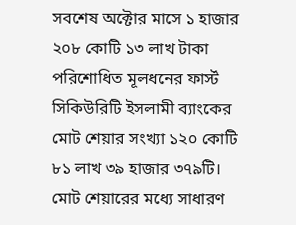সবশেষ অক্টোর মাসে ১ হাজার ২০৮ কোটি ১৩ লাখ টাকা পরিশোধিত মূলধনের ফার্স্ট সিকিউরিটি ইসলামী ব্যাংকের মোট শেয়ার সংখ্যা ১২০ কোটি ৮১ লাখ ৩৯ হাজার ৩৭৯টি। মোট শেয়ারের মধ্যে সাধারণ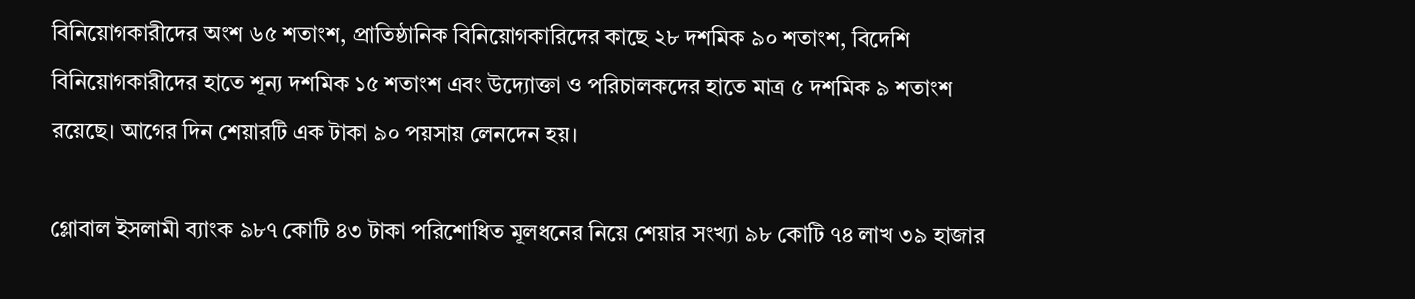বিনিয়োগকারীদের অংশ ৬৫ শতাংশ, প্রাতিষ্ঠানিক বিনিয়োগকারিদের কাছে ২৮ দশমিক ৯০ শতাংশ, বিদেশি বিনিয়োগকারীদের হাতে শূন্য দশমিক ১৫ শতাংশ এবং উদ্যোক্তা ও পরিচালকদের হাতে মাত্র ৫ দশমিক ৯ শতাংশ রয়েছে। আগের দিন শেয়ারটি এক টাকা ৯০ পয়সায় লেনদেন হয়।

গ্লোবাল ইসলামী ব্যাংক ৯৮৭ কোটি ৪৩ টাকা পরিশোধিত মূলধনের নিয়ে শেয়ার সংখ্যা ৯৮ কোটি ৭৪ লাখ ৩৯ হাজার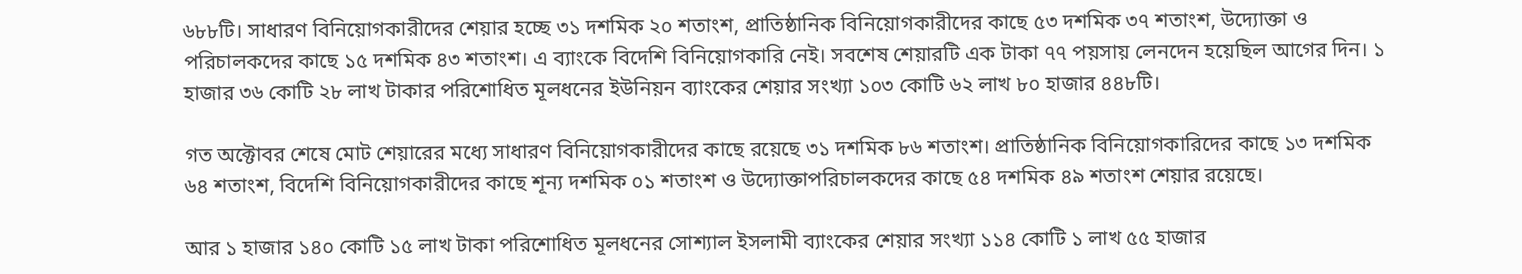৬৮৮টি। সাধারণ বিনিয়োগকারীদের শেয়ার হচ্ছে ৩১ দশমিক ২০ শতাংশ, প্রাতিষ্ঠানিক বিনিয়োগকারীদের কাছে ৫৩ দশমিক ৩৭ শতাংশ, উদ্যোক্তা ও পরিচালকদের কাছে ১৫ দশমিক ৪৩ শতাংশ। এ ব্যাংকে বিদেশি বিনিয়োগকারি নেই। সবশেষ শেয়ারটি এক টাকা ৭৭ পয়সায় লেনদেন হয়েছিল আগের দিন। ১ হাজার ৩৬ কোটি ২৮ লাখ টাকার পরিশোধিত মূলধনের ইউনিয়ন ব্যাংকের শেয়ার সংখ্যা ১০৩ কোটি ৬২ লাখ ৮০ হাজার ৪৪৮টি।

গত অক্টোবর শেষে মোট শেয়ারের মধ্যে সাধারণ বিনিয়োগকারীদের কাছে রয়েছে ৩১ দশমিক ৮৬ শতাংশ। প্রাতিষ্ঠানিক বিনিয়োগকারিদের কাছে ১৩ দশমিক ৬৪ শতাংশ, বিদেশি বিনিয়োগকারীদের কাছে শূন্য দশমিক ০১ শতাংশ ও উদ্যোক্তাপরিচালকদের কাছে ৫৪ দশমিক ৪৯ শতাংশ শেয়ার রয়েছে।

আর ১ হাজার ১৪০ কোটি ১৫ লাখ টাকা পরিশোধিত মূলধনের সোশ্যাল ইসলামী ব্যাংকের শেয়ার সংখ্যা ১১৪ কোটি ১ লাখ ৫৫ হাজার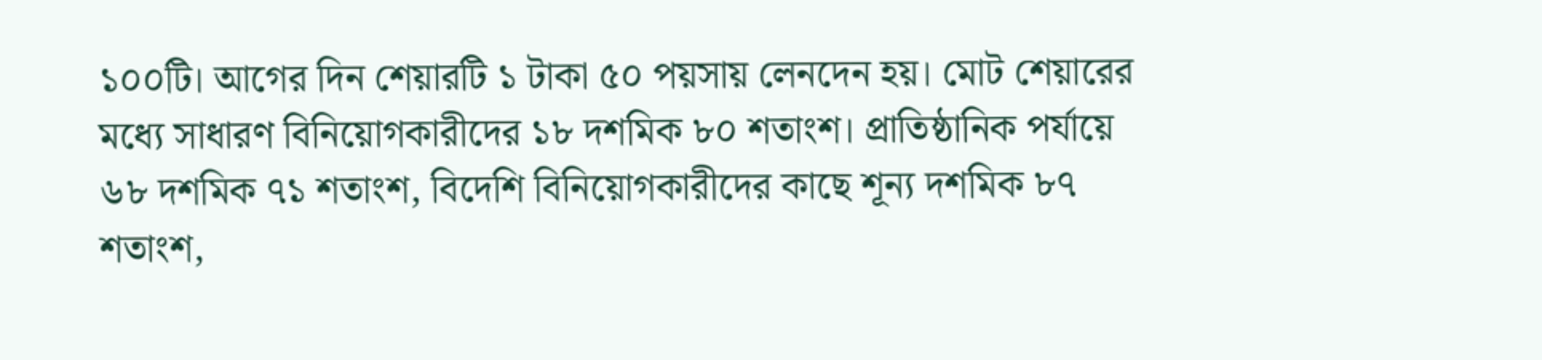১০০টি। আগের দিন শেয়ারটি ১ টাকা ৫০ পয়সায় লেনদেন হয়। মোট শেয়ারের মধ্যে সাধারণ বিনিয়োগকারীদের ১৮ দশমিক ৮০ শতাংশ। প্রাতিষ্ঠানিক পর্যায়ে ৬৮ দশমিক ৭১ শতাংশ, বিদেশি বিনিয়োগকারীদের কাছে শূন্য দশমিক ৮৭ শতাংশ,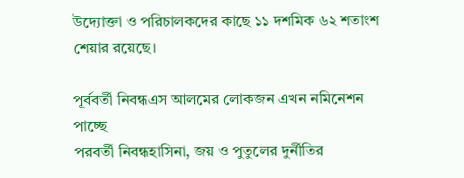উদ্যোক্তা ও পরিচালকদের কাছে ১১ দশমিক ৬২ শতাংশ শেয়ার রয়েছে।

পূর্ববর্তী নিবন্ধএস আলমের লোকজন এখন নমিনেশন পাচ্ছে
পরবর্তী নিবন্ধহাসিনা, জয় ও পুতুলের দুর্নীতির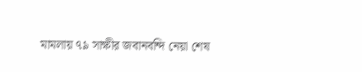মামলায় ৭৯ সাক্ষীর জবানবন্দি নেয়া শেষ